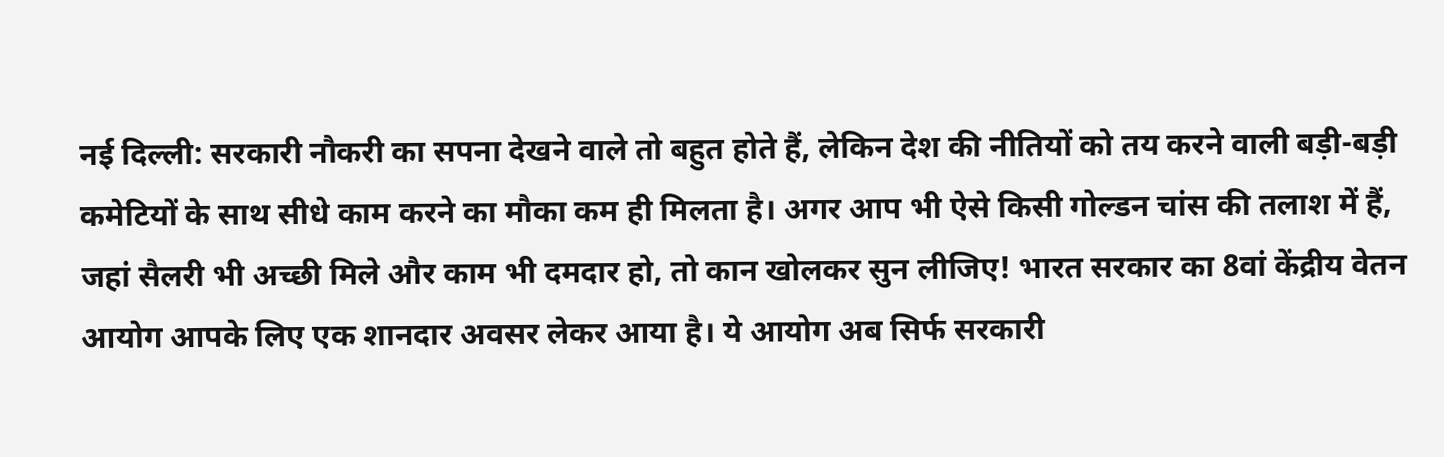नई दिल्ली: सरकारी नौकरी का सपना देखने वाले तो बहुत होते हैं, लेकिन देश की नीतियों को तय करने वाली बड़ी-बड़ी कमेटियों के साथ सीधे काम करने का मौका कम ही मिलता है। अगर आप भी ऐसे किसी गोल्डन चांस की तलाश में हैं, जहां सैलरी भी अच्छी मिले और काम भी दमदार हो, तो कान खोलकर सुन लीजिए! भारत सरकार का 8वां केंद्रीय वेतन आयोग आपके लिए एक शानदार अवसर लेकर आया है। ये आयोग अब सिर्फ सरकारी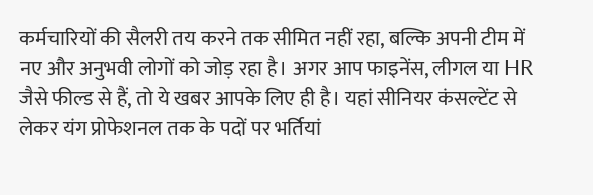कर्मचारियों की सैलरी तय करने तक सीमित नहीं रहा, बल्कि अपनी टीम में नए और अनुभवी लोगों को जोड़ रहा है। अगर आप फाइनेंस, लीगल या HR जैसे फील्ड से हैं, तो ये खबर आपके लिए ही है। यहां सीनियर कंसल्टेंट से लेकर यंग प्रोफेशनल तक के पदों पर भर्तियां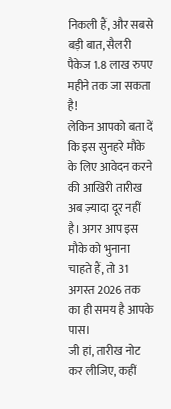निकली हैं, और सबसे बड़ी बात, सैलरी पैकेज 1.8 लाख रुपए महीने तक जा सकता है!
लेकिन आपको बता दें कि इस सुनहरे मौके के लिए आवेदन करने की आखिरी तारीख अब ज़्यादा दूर नहीं है। अगर आप इस मौके को भुनाना चाहते हैं, तो 31 अगस्त 2026 तक का ही समय है आपके पास।
जी हां, तारीख नोट कर लीजिए, कहीं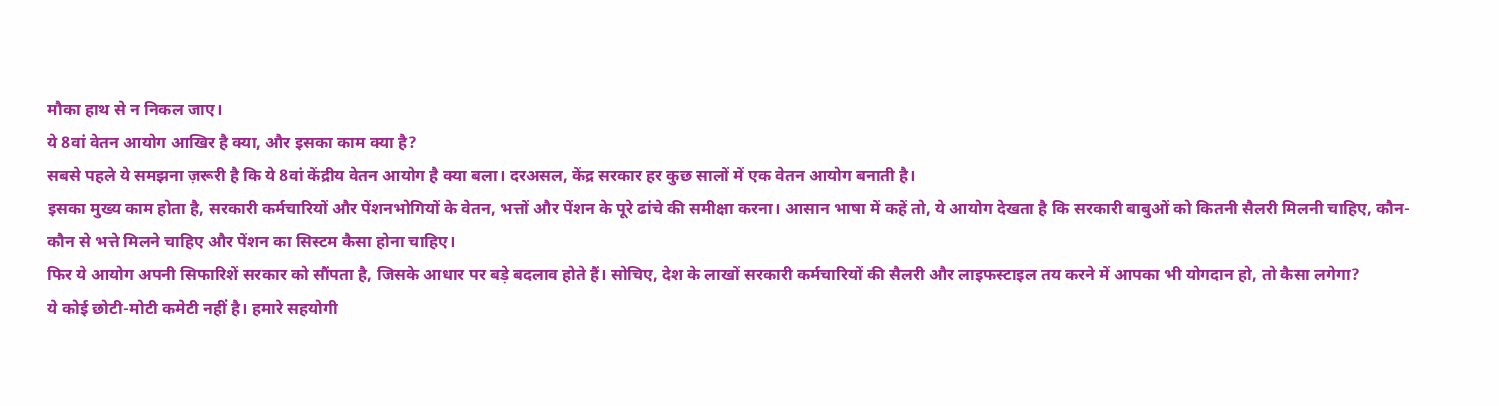मौका हाथ से न निकल जाए।
ये 8वां वेतन आयोग आखिर है क्या, और इसका काम क्या है?
सबसे पहले ये समझना ज़रूरी है कि ये 8वां केंद्रीय वेतन आयोग है क्या बला। दरअसल, केंद्र सरकार हर कुछ सालों में एक वेतन आयोग बनाती है।
इसका मुख्य काम होता है, सरकारी कर्मचारियों और पेंशनभोगियों के वेतन, भत्तों और पेंशन के पूरे ढांचे की समीक्षा करना। आसान भाषा में कहें तो, ये आयोग देखता है कि सरकारी बाबुओं को कितनी सैलरी मिलनी चाहिए, कौन-कौन से भत्ते मिलने चाहिए और पेंशन का सिस्टम कैसा होना चाहिए।
फिर ये आयोग अपनी सिफारिशें सरकार को सौंपता है, जिसके आधार पर बड़े बदलाव होते हैं। सोचिए, देश के लाखों सरकारी कर्मचारियों की सैलरी और लाइफस्टाइल तय करने में आपका भी योगदान हो, तो कैसा लगेगा?
ये कोई छोटी-मोटी कमेटी नहीं है। हमारे सहयोगी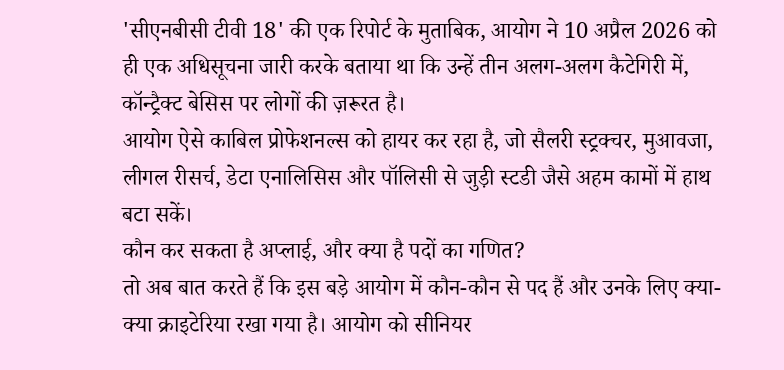'सीएनबीसी टीवी 18' की एक रिपोर्ट के मुताबिक, आयोग ने 10 अप्रैल 2026 को ही एक अधिसूचना जारी करके बताया था कि उन्हें तीन अलग-अलग कैटेगिरी में, कॉन्ट्रैक्ट बेसिस पर लोगों की ज़रूरत है।
आयोग ऐसे काबिल प्रोफेशनल्स को हायर कर रहा है, जो सैलरी स्ट्रक्चर, मुआवजा, लीगल रीसर्च, डेटा एनालिसिस और पॉलिसी से जुड़ी स्टडी जैसे अहम कामों में हाथ बटा सकें।
कौन कर सकता है अप्लाई, और क्या है पदों का गणित?
तो अब बात करते हैं कि इस बड़े आयोग में कौन-कौन से पद हैं और उनके लिए क्या-क्या क्राइटेरिया रखा गया है। आयोग को सीनियर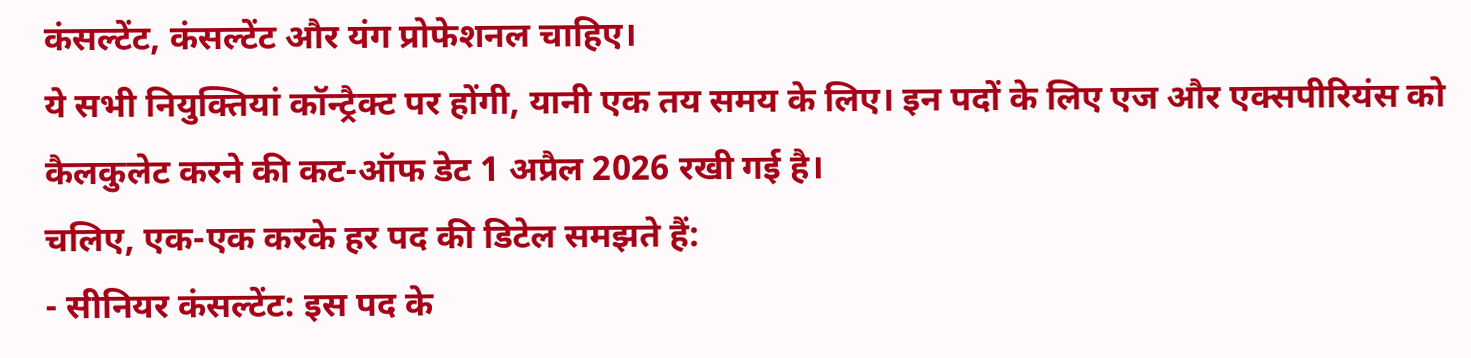कंसल्टेंट, कंसल्टेंट और यंग प्रोफेशनल चाहिए।
ये सभी नियुक्तियां कॉन्ट्रैक्ट पर होंगी, यानी एक तय समय के लिए। इन पदों के लिए एज और एक्सपीरियंस को कैलकुलेट करने की कट-ऑफ डेट 1 अप्रैल 2026 रखी गई है।
चलिए, एक-एक करके हर पद की डिटेल समझते हैं:
- सीनियर कंसल्टेंट: इस पद के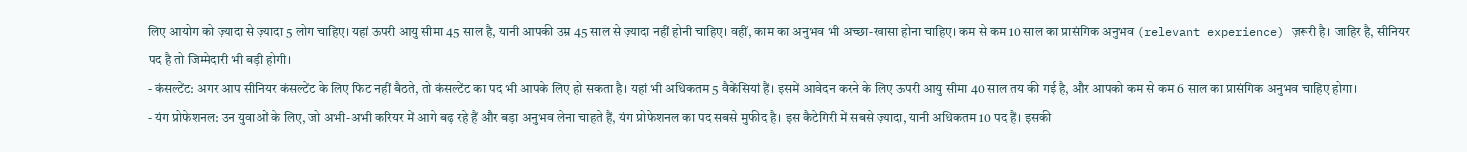लिए आयोग को ज़्यादा से ज़्यादा 5 लोग चाहिए। यहां ऊपरी आयु सीमा 45 साल है, यानी आपकी उम्र 45 साल से ज़्यादा नहीं होनी चाहिए। वहीं, काम का अनुभव भी अच्छा-खासा होना चाहिए। कम से कम 10 साल का प्रासंगिक अनुभव (relevant experience) ज़रूरी है। जाहिर है, सीनियर पद है तो जिम्मेदारी भी बड़ी होगी।
- कंसल्टेंट: अगर आप सीनियर कंसल्टेंट के लिए फिट नहीं बैठते, तो कंसल्टेंट का पद भी आपके लिए हो सकता है। यहां भी अधिकतम 5 वैकेंसियां हैं। इसमें आवेदन करने के लिए ऊपरी आयु सीमा 40 साल तय की गई है, और आपको कम से कम 6 साल का प्रासंगिक अनुभव चाहिए होगा।
- यंग प्रोफेशनल: उन युवाओं के लिए, जो अभी-अभी करियर में आगे बढ़ रहे हैं और बड़ा अनुभव लेना चाहते हैं, यंग प्रोफेशनल का पद सबसे मुफीद है। इस कैटेगिरी में सबसे ज़्यादा, यानी अधिकतम 10 पद हैं। इसकी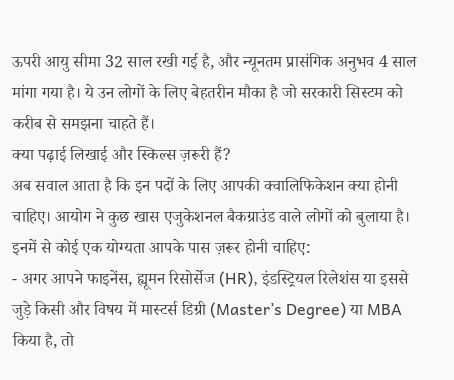ऊपरी आयु सीमा 32 साल रखी गई है, और न्यूनतम प्रासंगिक अनुभव 4 साल मांगा गया है। ये उन लोगों के लिए बेहतरीन मौका है जो सरकारी सिस्टम को करीब से समझना चाहते हैं।
क्या पढ़ाई लिखाई और स्किल्स ज़रूरी हैं?
अब सवाल आता है कि इन पदों के लिए आपकी क्वालिफिकेशन क्या होनी चाहिए। आयोग ने कुछ खास एजुकेशनल बैकग्राउंड वाले लोगों को बुलाया है।
इनमें से कोई एक योग्यता आपके पास ज़रूर होनी चाहिए:
- अगर आपने फाइनेंस, ह्यूमन रिसोर्सेज (HR), इंडस्ट्रियल रिलेशंस या इससे जुड़े किसी और विषय में मास्टर्स डिग्री (Master’s Degree) या MBA किया है, तो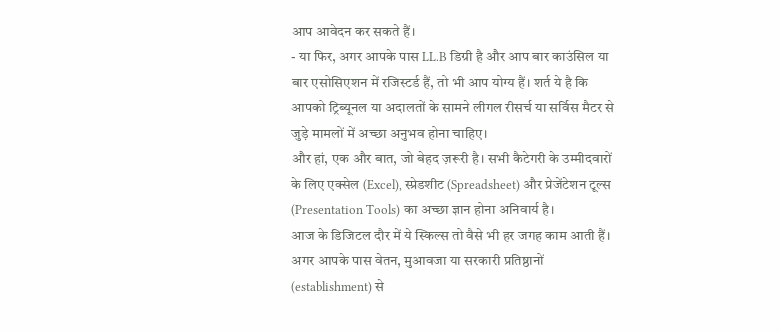आप आवेदन कर सकते हैं।
- या फिर, अगर आपके पास LL.B डिग्री है और आप बार काउंसिल या बार एसोसिएशन में रजिस्टर्ड हैं, तो भी आप योग्य हैं। शर्त ये है कि आपको ट्रिब्यूनल या अदालतों के सामने लीगल रीसर्च या सर्विस मैटर से जुड़े मामलों में अच्छा अनुभव होना चाहिए।
और हां, एक और बात, जो बेहद ज़रूरी है। सभी कैटेगरी के उम्मीदवारों के लिए एक्सेल (Excel), स्प्रेडशीट (Spreadsheet) और प्रेजेंटेशन टूल्स (Presentation Tools) का अच्छा ज्ञान होना अनिवार्य है।
आज के डिजिटल दौर में ये स्किल्स तो वैसे भी हर जगह काम आती हैं। अगर आपके पास वेतन, मुआवजा या सरकारी प्रतिष्ठानों (establishment) से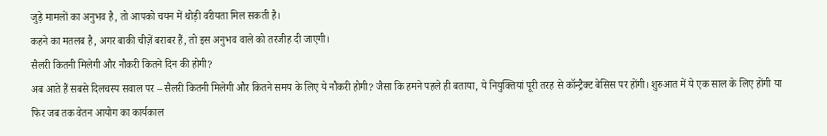जुड़े मामलों का अनुभव है, तो आपको चयन में थोड़ी वरीयता मिल सकती है।
कहने का मतलब है, अगर बाकी चीज़ें बराबर हैं, तो इस अनुभव वाले को तरजीह दी जाएगी।
सैलरी कितनी मिलेगी और नौकरी कितने दिन की होगी?
अब आते हैं सबसे दिलचस्प सवाल पर – सैलरी कितनी मिलेगी और कितने समय के लिए ये नौकरी होगी? जैसा कि हमने पहले ही बताया, ये नियुक्तियां पूरी तरह से कॉन्ट्रैक्ट बेसिस पर होंगी। शुरुआत में ये एक साल के लिए होंगी या फिर जब तक वेतन आयोग का कार्यकाल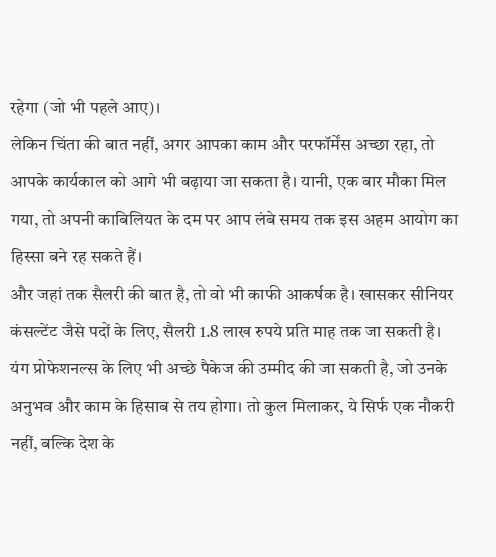रहेगा (जो भी पहले आए)।
लेकिन चिंता की बात नहीं, अगर आपका काम और परफॉर्मेंस अच्छा रहा, तो आपके कार्यकाल को आगे भी बढ़ाया जा सकता है। यानी, एक बार मौका मिल गया, तो अपनी काबिलियत के दम पर आप लंबे समय तक इस अहम आयोग का हिस्सा बने रह सकते हैं।
और जहां तक सैलरी की बात है, तो वो भी काफी आकर्षक है। खासकर सीनियर कंसल्टेंट जैसे पदों के लिए, सैलरी 1.8 लाख रुपये प्रति माह तक जा सकती है।
यंग प्रोफेशनल्स के लिए भी अच्छे पैकेज की उम्मीद की जा सकती है, जो उनके अनुभव और काम के हिसाब से तय होगा। तो कुल मिलाकर, ये सिर्फ एक नौकरी नहीं, बल्कि देश के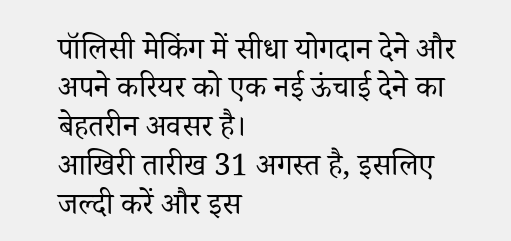पॉलिसी मेकिंग में सीधा योगदान देने और अपने करियर को एक नई ऊंचाई देने का बेहतरीन अवसर है।
आखिरी तारीख 31 अगस्त है, इसलिए जल्दी करें और इस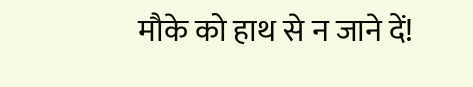मौके को हाथ से न जाने दें!